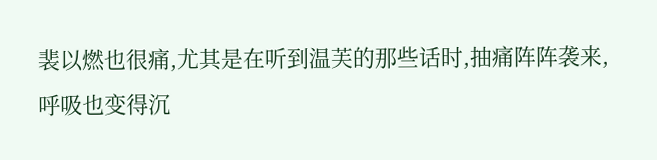裴以燃也很痛,尤其是在听到温芙的那些话时,抽痛阵阵袭来,呼吸也变得沉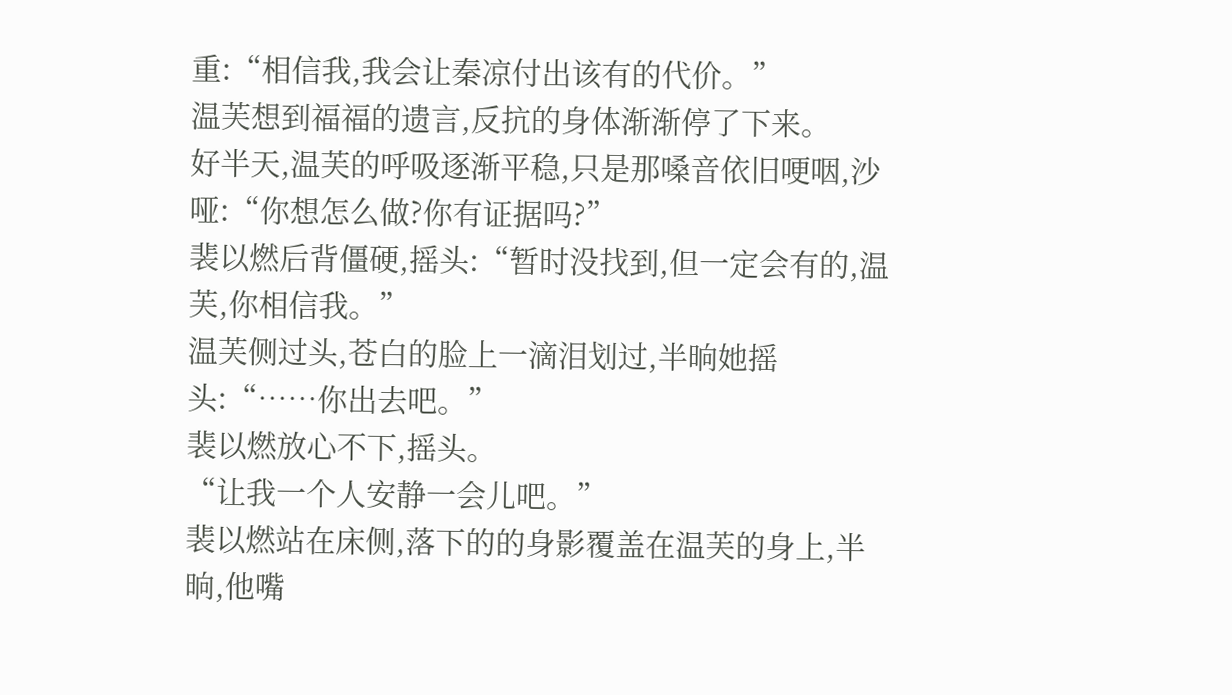重:“相信我,我会让秦凉付出该有的代价。”
温芙想到福福的遗言,反抗的身体渐渐停了下来。
好半天,温芙的呼吸逐渐平稳,只是那嗓音依旧哽咽,沙哑:“你想怎么做?你有证据吗?”
裴以燃后背僵硬,摇头:“暂时没找到,但一定会有的,温芙,你相信我。”
温芙侧过头,苍白的脸上一滴泪划过,半晌她摇头:“……你出去吧。”
裴以燃放心不下,摇头。
“让我一个人安静一会儿吧。”
裴以燃站在床侧,落下的的身影覆盖在温芙的身上,半晌,他嘴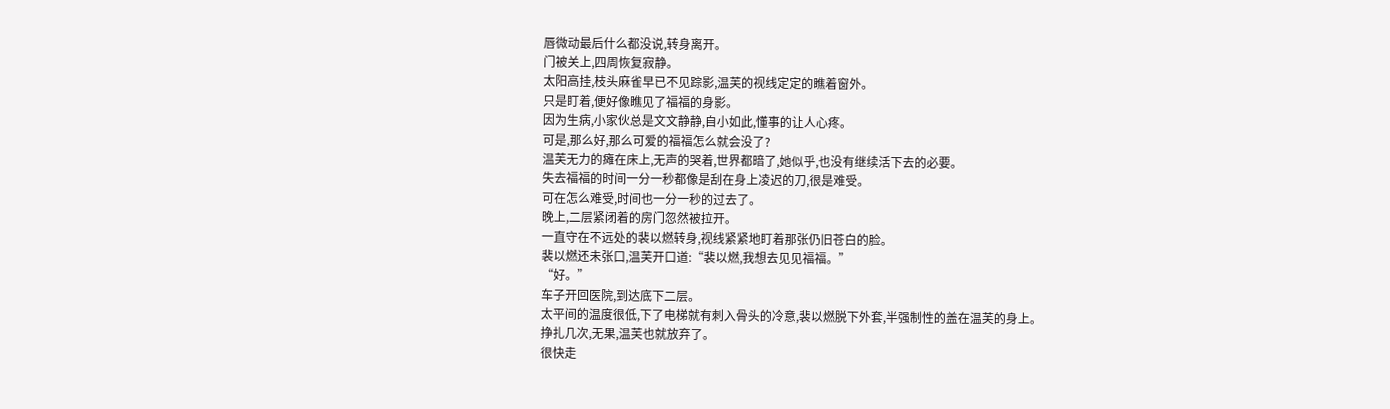唇微动最后什么都没说,转身离开。
门被关上,四周恢复寂静。
太阳高挂,枝头麻雀早已不见踪影,温芙的视线定定的瞧着窗外。
只是盯着,便好像瞧见了福福的身影。
因为生病,小家伙总是文文静静,自小如此,懂事的让人心疼。
可是,那么好,那么可爱的福福怎么就会没了?
温芙无力的瘫在床上,无声的哭着,世界都暗了,她似乎,也没有继续活下去的必要。
失去福福的时间一分一秒都像是刮在身上凌迟的刀,很是难受。
可在怎么难受,时间也一分一秒的过去了。
晚上,二层紧闭着的房门忽然被拉开。
一直守在不远处的裴以燃转身,视线紧紧地盯着那张仍旧苍白的脸。
裴以燃还未张口,温芙开口道:“裴以燃,我想去见见福福。”
“好。”
车子开回医院,到达底下二层。
太平间的温度很低,下了电梯就有刺入骨头的冷意,裴以燃脱下外套,半强制性的盖在温芙的身上。
挣扎几次,无果,温芙也就放弃了。
很快走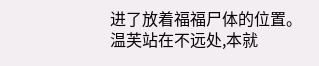进了放着福福尸体的位置。
温芙站在不远处,本就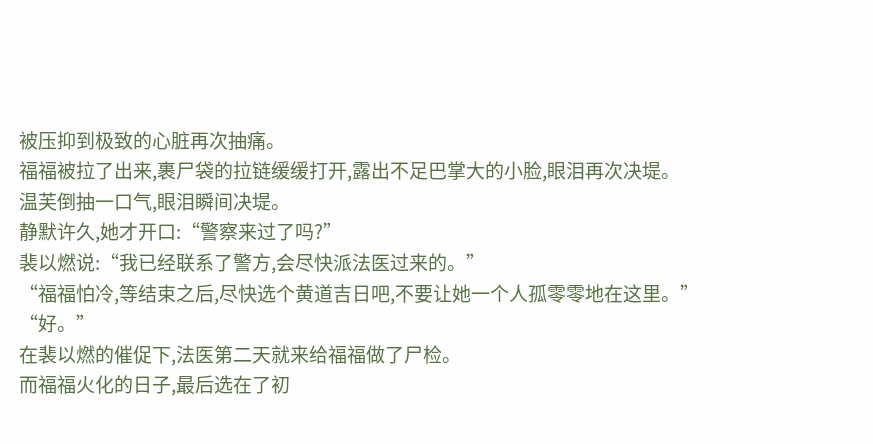被压抑到极致的心脏再次抽痛。
福福被拉了出来,裹尸袋的拉链缓缓打开,露出不足巴掌大的小脸,眼泪再次决堤。
温芙倒抽一口气,眼泪瞬间决堤。
静默许久,她才开口:“警察来过了吗?”
裴以燃说:“我已经联系了警方,会尽快派法医过来的。”
“福福怕冷,等结束之后,尽快选个黄道吉日吧,不要让她一个人孤零零地在这里。”
“好。”
在裴以燃的催促下,法医第二天就来给福福做了尸检。
而福福火化的日子,最后选在了初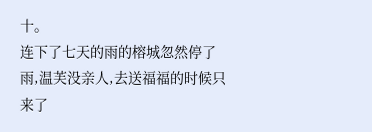十。
连下了七天的雨的榕城忽然停了雨,温芙没亲人,去送福福的时候只来了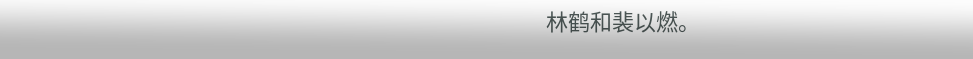林鹤和裴以燃。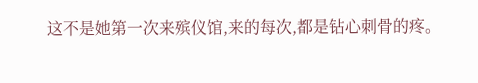这不是她第一次来殡仪馆,来的每次,都是钻心刺骨的疼。